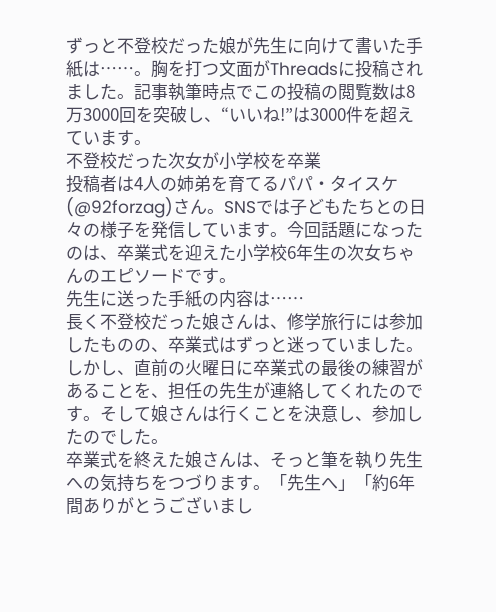ずっと不登校だった娘が先生に向けて書いた手紙は……。胸を打つ文面がThreadsに投稿されました。記事執筆時点でこの投稿の閲覧数は8万3000回を突破し、“いいね!”は3000件を超えています。
不登校だった次女が小学校を卒業
投稿者は4人の姉弟を育てるパパ・タイスケ(@92forzag)さん。SNSでは子どもたちとの日々の様子を発信しています。今回話題になったのは、卒業式を迎えた小学校6年生の次女ちゃんのエピソードです。
先生に送った手紙の内容は……
長く不登校だった娘さんは、修学旅行には参加したものの、卒業式はずっと迷っていました。しかし、直前の火曜日に卒業式の最後の練習があることを、担任の先生が連絡してくれたのです。そして娘さんは行くことを決意し、参加したのでした。
卒業式を終えた娘さんは、そっと筆を執り先生への気持ちをつづります。「先生へ」「約6年間ありがとうございまし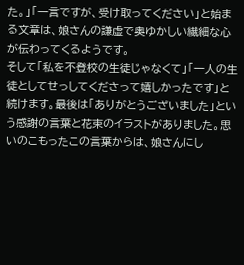た。」「一言ですが、受け取ってください」と始まる文章は、娘さんの謙虚で奥ゆかしい繊細な心が伝わってくるようです。
そして「私を不登校の生徒じゃなくて」「一人の生徒としてせっしてくださって嬉しかったです」と続けます。最後は「ありがとうございました」という感謝の言葉と花束のイラストがありました。思いのこもったこの言葉からは、娘さんにし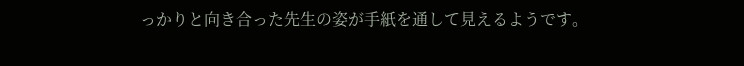っかりと向き合った先生の姿が手紙を通して見えるようです。